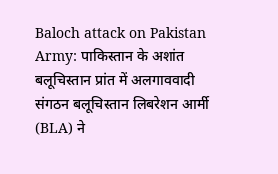Baloch attack on Pakistan Army: पाकिस्तान के अशांत बलूचिस्तान प्रांत में अलगाववादी संगठन बलूचिस्तान लिबरेशन आर्मी (BLA) ने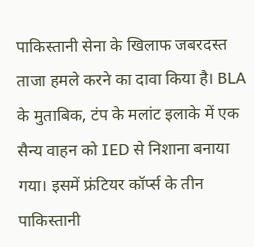पाकिस्तानी सेना के खिलाफ जबरदस्त ताजा हमले करने का दावा किया है। BLA के मुताबिक, टंप के मलांट इलाके में एक सैन्य वाहन को IED से निशाना बनाया गया। इसमें फ्रंटियर कॉर्प्स के तीन पाकिस्तानी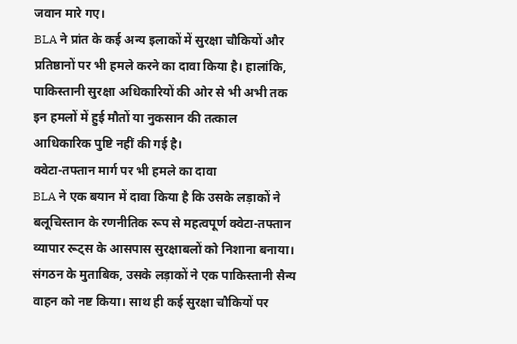जवान मारे गए।
BLA ने प्रांत के कई अन्य इलाकों में सुरक्षा चौकियों और प्रतिष्ठानों पर भी हमले करने का दावा किया है। हालांकि, पाकिस्तानी सुरक्षा अधिकारियों की ओर से भी अभी तक इन हमलों में हुई मौतों या नुकसान की तत्काल आधिकारिक पुष्टि नहीं की गई है।
क्वेटा-तफ्तान मार्ग पर भी हमले का दावा
BLA ने एक बयान में दावा किया है कि उसके लड़ाकों ने बलूचिस्तान के रणनीतिक रूप से महत्वपूर्ण क्वेटा-तफ्तान व्यापार रूट्स के आसपास सुरक्षाबलों को निशाना बनाया। संगठन के मुताबिक, उसके लड़ाकों ने एक पाकिस्तानी सैन्य वाहन को नष्ट किया। साथ ही कई सुरक्षा चौकियों पर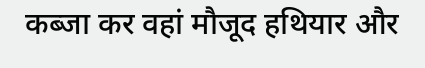कब्जा कर वहां मौजूद हथियार और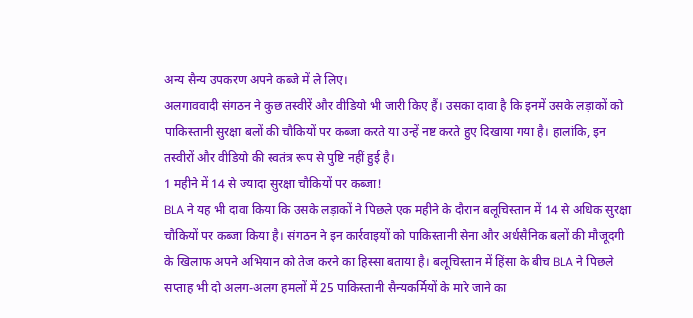अन्य सैन्य उपकरण अपने कब्जे में ले लिए।
अलगाववादी संगठन ने कुछ तस्वीरें और वीडियो भी जारी किए हैं। उसका दावा है कि इनमें उसके लड़ाकों को पाकिस्तानी सुरक्षा बलों की चौकियों पर कब्जा करते या उन्हें नष्ट करते हुए दिखाया गया है। हालांकि, इन तस्वीरों और वीडियो की स्वतंत्र रूप से पुष्टि नहीं हुई है।
1 महीने में 14 से ज्यादा सुरक्षा चौकियों पर कब्जा!
BLA ने यह भी दावा किया कि उसके लड़ाकों ने पिछले एक महीने के दौरान बलूचिस्तान में 14 से अधिक सुरक्षा चौकियों पर कब्जा किया है। संगठन ने इन कार्रवाइयों को पाकिस्तानी सेना और अर्धसैनिक बलों की मौजूदगी के खिलाफ अपने अभियान को तेज करने का हिस्सा बताया है। बलूचिस्तान में हिंसा के बीच BLA ने पिछले सप्ताह भी दो अलग-अलग हमलों में 25 पाकिस्तानी सैन्यकर्मियों के मारे जाने का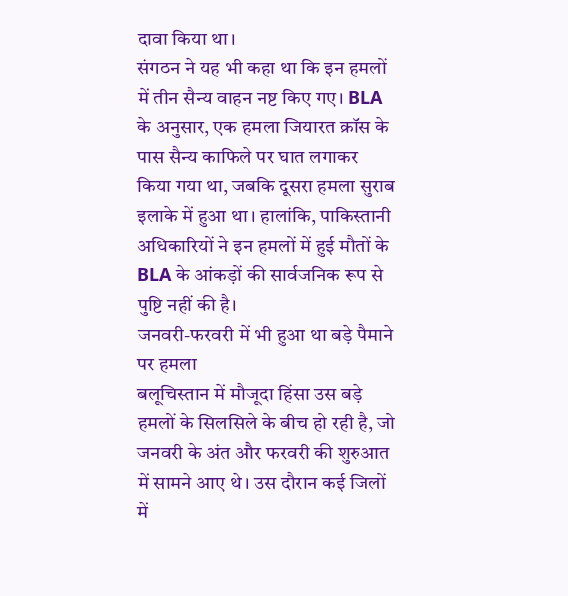दावा किया था।
संगठन ने यह भी कहा था कि इन हमलों में तीन सैन्य वाहन नष्ट किए गए। BLA के अनुसार, एक हमला जियारत क्रॉस के पास सैन्य काफिले पर घात लगाकर किया गया था, जबकि दूसरा हमला सुराब इलाके में हुआ था। हालांकि, पाकिस्तानी अधिकारियों ने इन हमलों में हुई मौतों के BLA के आंकड़ों की सार्वजनिक रूप से पुष्टि नहीं की है।
जनवरी-फरवरी में भी हुआ था बड़े पैमाने पर हमला
बलूचिस्तान में मौजूदा हिंसा उस बड़े हमलों के सिलसिले के बीच हो रही है, जो जनवरी के अंत और फरवरी की शुरुआत में सामने आए थे। उस दौरान कई जिलों में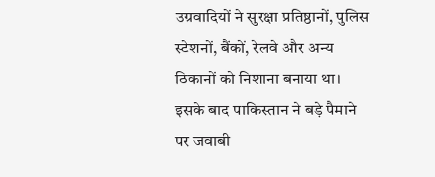उग्रवादियों ने सुरक्षा प्रतिष्ठानों, पुलिस स्टेशनों, बैंकों, रेलवे और अन्य ठिकानों को निशाना बनाया था। इसके बाद पाकिस्तान ने बड़े पैमाने पर जवाबी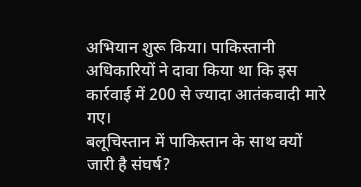अभियान शुरू किया। पाकिस्तानी अधिकारियों ने दावा किया था कि इस कार्रवाई में 200 से ज्यादा आतंकवादी मारे गए।
बलूचिस्तान में पाकिस्तान के साथ क्यों जारी है संघर्ष?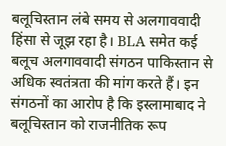बलूचिस्तान लंबे समय से अलगाववादी हिंसा से जूझ रहा है। BLA समेत कई बलूच अलगाववादी संगठन पाकिस्तान से अधिक स्वतंत्रता की मांग करते हैं। इन संगठनों का आरोप है कि इस्लामाबाद ने बलूचिस्तान को राजनीतिक रूप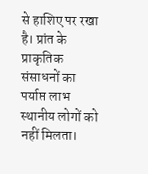से हाशिए पर रखा है। प्रांत के प्राकृतिक संसाधनों का पर्याप्त लाभ स्थानीय लोगों को नहीं मिलता।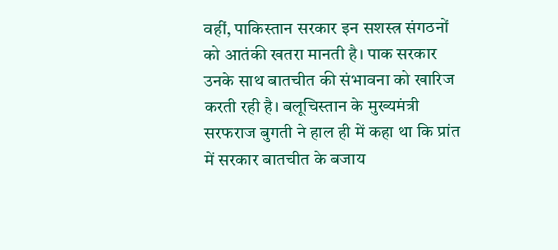वहीं, पाकिस्तान सरकार इन सशस्त्र संगठनों को आतंकी खतरा मानती है। पाक सरकार उनके साथ बातचीत की संभावना को खारिज करती रही है। बलूचिस्तान के मुख्यमंत्री सरफराज बुगती ने हाल ही में कहा था कि प्रांत में सरकार बातचीत के बजाय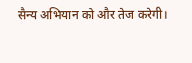सैन्य अभियान को और तेज करेगी।